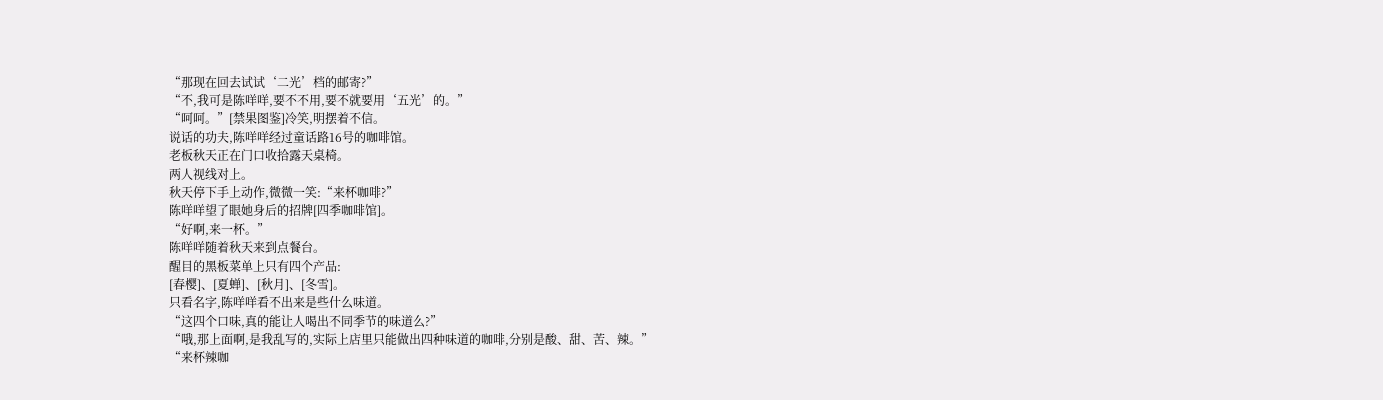“那现在回去试试‘二光’档的邮寄?”
“不,我可是陈咩咩,要不不用,要不就要用‘五光’的。”
“呵呵。”[禁果图鉴]冷笑,明摆着不信。
说话的功夫,陈咩咩经过童话路16号的咖啡馆。
老板秋天正在门口收拾露天桌椅。
两人视线对上。
秋天停下手上动作,微微一笑:“来杯咖啡?”
陈咩咩望了眼她身后的招牌[四季咖啡馆]。
“好啊,来一杯。”
陈咩咩随着秋天来到点餐台。
醒目的黑板菜单上只有四个产品:
[春樱]、[夏蝉]、[秋月]、[冬雪]。
只看名字,陈咩咩看不出来是些什么味道。
“这四个口味,真的能让人喝出不同季节的味道么?”
“哦,那上面啊,是我乱写的,实际上店里只能做出四种味道的咖啡,分别是酸、甜、苦、辣。”
“来杯辣咖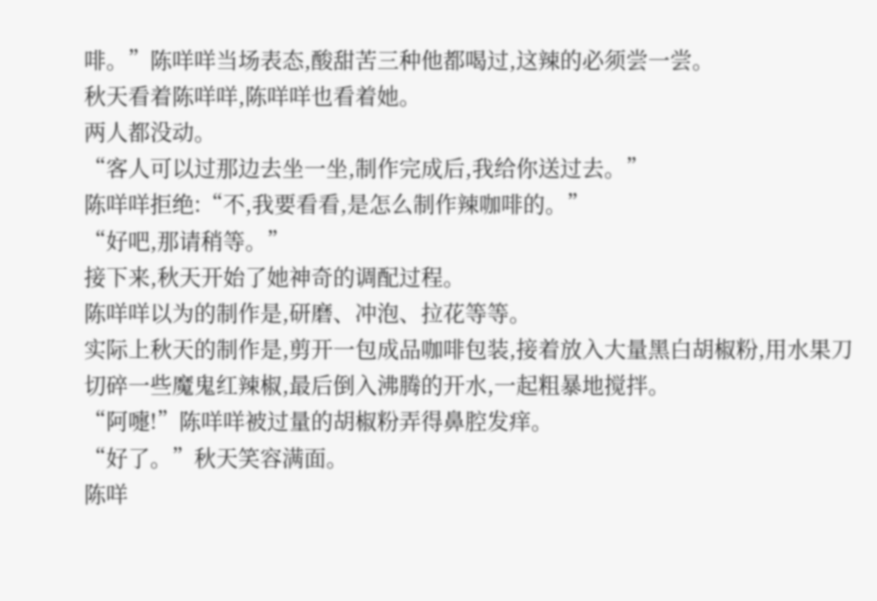啡。”陈咩咩当场表态,酸甜苦三种他都喝过,这辣的必须尝一尝。
秋天看着陈咩咩,陈咩咩也看着她。
两人都没动。
“客人可以过那边去坐一坐,制作完成后,我给你送过去。”
陈咩咩拒绝:“不,我要看看,是怎么制作辣咖啡的。”
“好吧,那请稍等。”
接下来,秋天开始了她神奇的调配过程。
陈咩咩以为的制作是,研磨、冲泡、拉花等等。
实际上秋天的制作是,剪开一包成品咖啡包装,接着放入大量黑白胡椒粉,用水果刀切碎一些魔鬼红辣椒,最后倒入沸腾的开水,一起粗暴地搅拌。
“阿嚏!”陈咩咩被过量的胡椒粉弄得鼻腔发痒。
“好了。”秋天笑容满面。
陈咩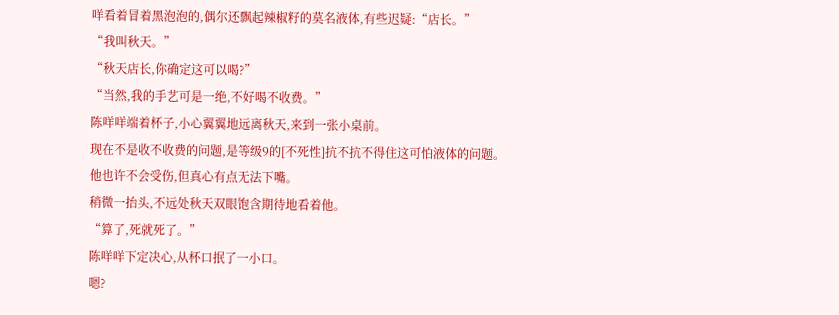咩看着冒着黑泡泡的,偶尔还飘起辣椒籽的莫名液体,有些迟疑:“店长。”
“我叫秋天。”
“秋天店长,你确定这可以喝?”
“当然,我的手艺可是一绝,不好喝不收费。”
陈咩咩端着杯子,小心翼翼地远离秋天,来到一张小桌前。
现在不是收不收费的问题,是等级9的[不死性]抗不抗不得住这可怕液体的问题。
他也许不会受伤,但真心有点无法下嘴。
稍微一抬头,不远处秋天双眼饱含期待地看着他。
“算了,死就死了。”
陈咩咩下定决心,从杯口抿了一小口。
嗯?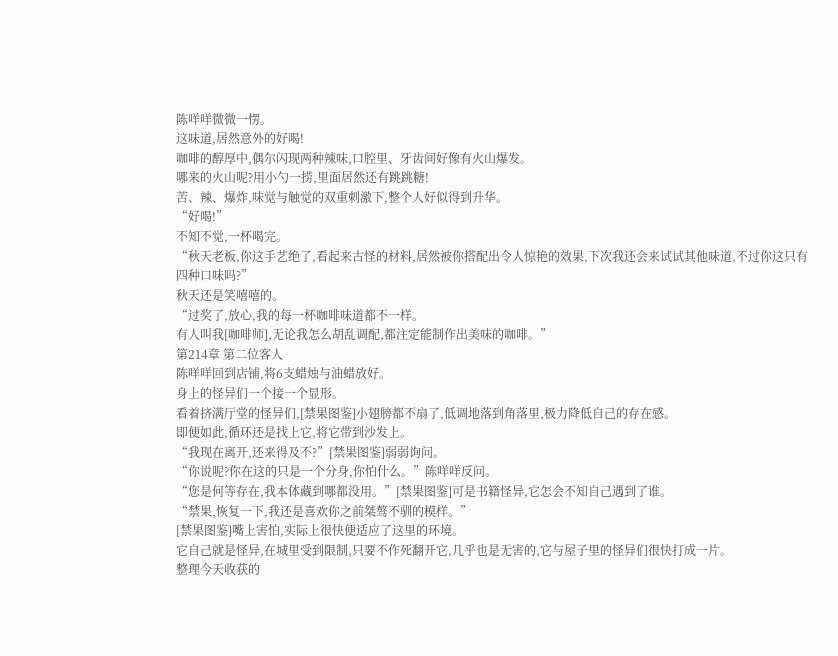陈咩咩微微一愣。
这味道,居然意外的好喝!
咖啡的醇厚中,偶尔闪现两种辣味,口腔里、牙齿间好像有火山爆发。
哪来的火山呢?用小勺一捞,里面居然还有跳跳糖!
苦、辣、爆炸,味觉与触觉的双重刺激下,整个人好似得到升华。
“好喝!”
不知不觉,一杯喝完。
“秋天老板,你这手艺绝了,看起来古怪的材料,居然被你搭配出令人惊艳的效果,下次我还会来试试其他味道,不过你这只有四种口味吗?”
秋天还是笑嘻嘻的。
“过奖了,放心,我的每一杯咖啡味道都不一样。
有人叫我[咖啡师],无论我怎么胡乱调配,都注定能制作出美味的咖啡。”
第214章 第二位客人
陈咩咩回到店铺,将6支蜡烛与油蜡放好。
身上的怪异们一个接一个显形。
看着挤满厅堂的怪异们,[禁果图鉴]小翅膀都不扇了,低调地落到角落里,极力降低自己的存在感。
即便如此,循环还是找上它,将它带到沙发上。
“我现在离开,还来得及不?”[禁果图鉴]弱弱询问。
“你说呢?你在这的只是一个分身,你怕什么。”陈咩咩反问。
“您是何等存在,我本体藏到哪都没用。”[禁果图鉴]可是书籍怪异,它怎会不知自己遇到了谁。
“禁果,恢复一下,我还是喜欢你之前桀骜不驯的模样。”
[禁果图鉴]嘴上害怕,实际上很快便适应了这里的环境。
它自己就是怪异,在城里受到限制,只要不作死翻开它,几乎也是无害的,它与屋子里的怪异们很快打成一片。
整理今天收获的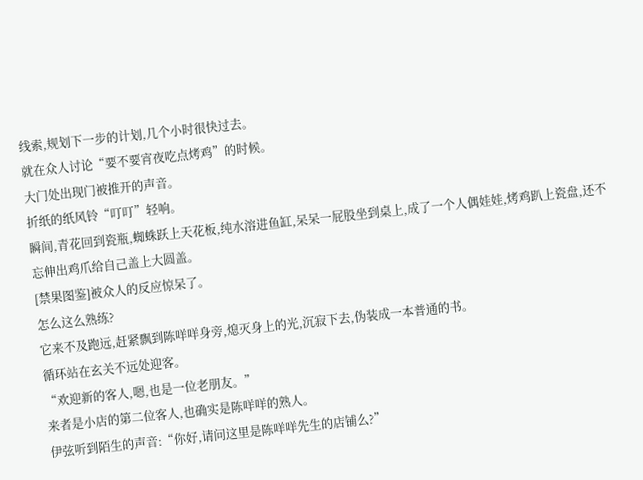线索,规划下一步的计划,几个小时很快过去。
就在众人讨论“要不要宵夜吃点烤鸡”的时候。
大门处出现门被推开的声音。
折纸的纸风铃“叮叮”轻响。
瞬间,青花回到瓷瓶,蜘蛛跃上天花板,纯水溶进鱼缸,呆呆一屁股坐到桌上,成了一个人偶娃娃,烤鸡趴上瓷盘,还不忘伸出鸡爪给自己盖上大圆盖。
[禁果图鉴]被众人的反应惊呆了。
怎么这么熟练?
它来不及跑远,赶紧飘到陈咩咩身旁,熄灭身上的光,沉寂下去,伪装成一本普通的书。
循环站在玄关不远处迎客。
“欢迎新的客人,嗯,也是一位老朋友。”
来者是小店的第二位客人,也确实是陈咩咩的熟人。
伊弦听到陌生的声音:“你好,请问这里是陈咩咩先生的店铺么?”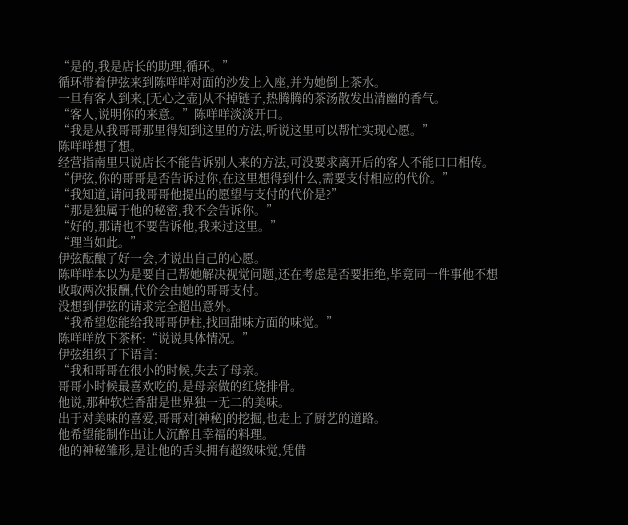“是的,我是店长的助理,循环。”
循环带着伊弦来到陈咩咩对面的沙发上入座,并为她倒上茶水。
一旦有客人到来,[无心之壶]从不掉链子,热腾腾的茶汤散发出清幽的香气。
“客人,说明你的来意。”陈咩咩淡淡开口。
“我是从我哥哥那里得知到这里的方法,听说这里可以帮忙实现心愿。”
陈咩咩想了想。
经营指南里只说店长不能告诉别人来的方法,可没要求离开后的客人不能口口相传。
“伊弦,你的哥哥是否告诉过你,在这里想得到什么,需要支付相应的代价。”
“我知道,请问我哥哥他提出的愿望与支付的代价是?”
“那是独属于他的秘密,我不会告诉你。”
“好的,那请也不要告诉他,我来过这里。”
“理当如此。”
伊弦酝酿了好一会,才说出自己的心愿。
陈咩咩本以为是要自己帮她解决视觉问题,还在考虑是否要拒绝,毕竟同一件事他不想收取两次报酬,代价会由她的哥哥支付。
没想到伊弦的请求完全超出意外。
“我希望您能给我哥哥伊柱,找回甜味方面的味觉。”
陈咩咩放下茶杯:“说说具体情况。”
伊弦组织了下语言:
“我和哥哥在很小的时候,失去了母亲。
哥哥小时候最喜欢吃的,是母亲做的红烧排骨。
他说,那种软烂香甜是世界独一无二的美味。
出于对美味的喜爱,哥哥对[神秘]的挖掘,也走上了厨艺的道路。
他希望能制作出让人沉醉且幸福的料理。
他的神秘雏形,是让他的舌头拥有超级味觉,凭借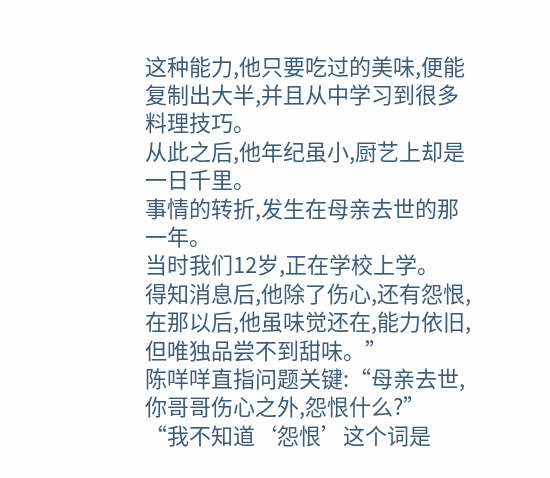这种能力,他只要吃过的美味,便能复制出大半,并且从中学习到很多料理技巧。
从此之后,他年纪虽小,厨艺上却是一日千里。
事情的转折,发生在母亲去世的那一年。
当时我们12岁,正在学校上学。
得知消息后,他除了伤心,还有怨恨,在那以后,他虽味觉还在,能力依旧,但唯独品尝不到甜味。”
陈咩咩直指问题关键:“母亲去世,你哥哥伤心之外,怨恨什么?”
“我不知道‘怨恨’这个词是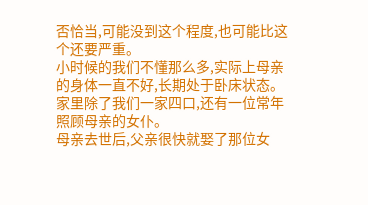否恰当,可能没到这个程度,也可能比这个还要严重。
小时候的我们不懂那么多,实际上母亲的身体一直不好,长期处于卧床状态。
家里除了我们一家四口,还有一位常年照顾母亲的女仆。
母亲去世后,父亲很快就娶了那位女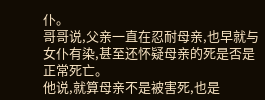仆。
哥哥说,父亲一直在忍耐母亲,也早就与女仆有染,甚至还怀疑母亲的死是否是正常死亡。
他说,就算母亲不是被害死,也是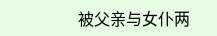被父亲与女仆两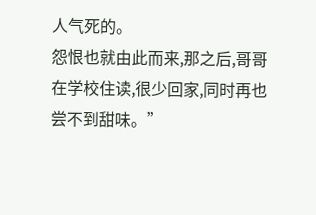人气死的。
怨恨也就由此而来,那之后,哥哥在学校住读,很少回家,同时再也尝不到甜味。”